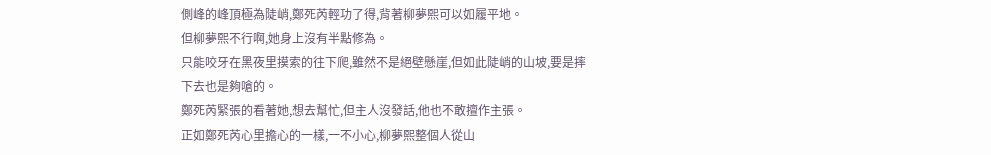側峰的峰頂極為陡峭,鄭死芮輕功了得,背著柳夢熙可以如履平地。
但柳夢熙不行啊,她身上沒有半點修為。
只能咬牙在黑夜里摸索的往下爬,雖然不是絕壁懸崖,但如此陡峭的山坡,要是摔下去也是夠嗆的。
鄭死芮緊張的看著她,想去幫忙,但主人沒發話,他也不敢擅作主張。
正如鄭死芮心里擔心的一樣,一不小心,柳夢熙整個人從山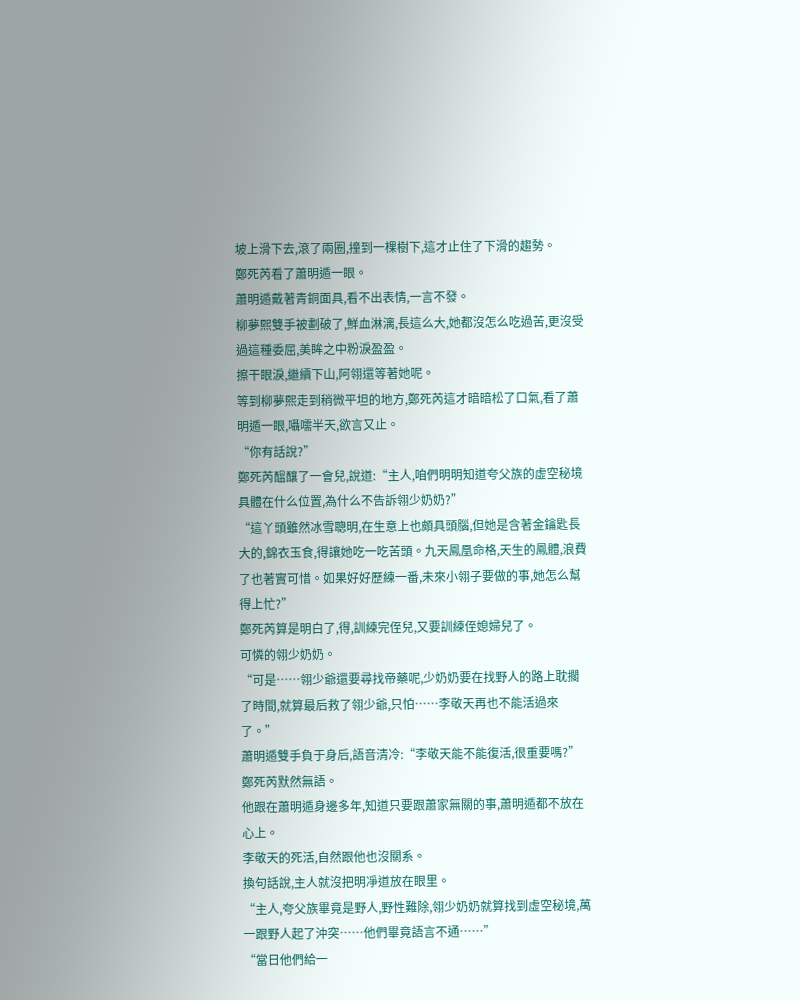坡上滑下去,滾了兩圈,撞到一棵樹下,這才止住了下滑的趨勢。
鄭死芮看了蕭明遁一眼。
蕭明遁戴著青銅面具,看不出表情,一言不發。
柳夢熙雙手被劃破了,鮮血淋漓,長這么大,她都沒怎么吃過苦,更沒受過這種委屈,美眸之中粉淚盈盈。
擦干眼淚,繼續下山,阿翎還等著她呢。
等到柳夢熙走到稍微平坦的地方,鄭死芮這才暗暗松了口氣,看了蕭明遁一眼,囁嚅半天,欲言又止。
“你有話說?”
鄭死芮醞釀了一會兒,說道:“主人,咱們明明知道夸父族的虛空秘境具體在什么位置,為什么不告訴翎少奶奶?”
“這丫頭雖然冰雪聰明,在生意上也頗具頭腦,但她是含著金鑰匙長大的,錦衣玉食,得讓她吃一吃苦頭。九天鳳凰命格,天生的鳳體,浪費了也著實可惜。如果好好歷練一番,未來小翎子要做的事,她怎么幫得上忙?”
鄭死芮算是明白了,得,訓練完侄兒,又要訓練侄媳婦兒了。
可憐的翎少奶奶。
“可是……翎少爺還要尋找帝藥呢,少奶奶要在找野人的路上耽擱了時間,就算最后救了翎少爺,只怕……李敬天再也不能活過來了。”
蕭明遁雙手負于身后,語音清冷:“李敬天能不能復活,很重要嗎?”
鄭死芮默然無語。
他跟在蕭明遁身邊多年,知道只要跟蕭家無關的事,蕭明遁都不放在心上。
李敬天的死活,自然跟他也沒關系。
換句話說,主人就沒把明凈道放在眼里。
“主人,夸父族畢竟是野人,野性難除,翎少奶奶就算找到虛空秘境,萬一跟野人起了沖突……他們畢竟語言不通……”
“當日他們給一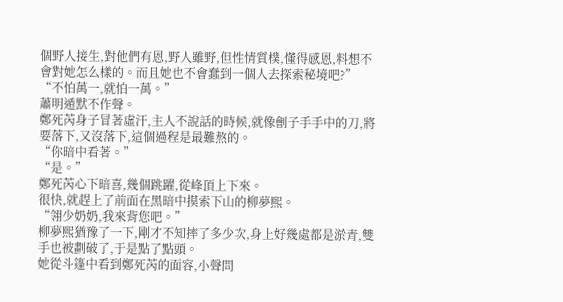個野人接生,對他們有恩,野人雖野,但性情質樸,懂得感恩,料想不會對她怎么樣的。而且她也不會蠢到一個人去探索秘境吧?”
“不怕萬一,就怕一萬。”
蕭明遁默不作聲。
鄭死芮身子冒著虛汗,主人不說話的時候,就像劊子手手中的刀,將要落下,又沒落下,這個過程是最難熬的。
“你暗中看著。”
“是。”
鄭死芮心下暗喜,幾個跳躍,從峰頂上下來。
很快,就趕上了前面在黑暗中摸索下山的柳夢熙。
“翎少奶奶,我來背您吧。”
柳夢熙猶豫了一下,剛才不知摔了多少次,身上好幾處都是淤青,雙手也被劃破了,于是點了點頭。
她從斗篷中看到鄭死芮的面容,小聲問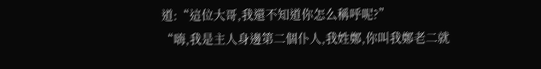道:“這位大哥,我還不知道你怎么稱呼呢?”
“嗨,我是主人身邊第二個仆人,我姓鄭,你叫我鄭老二就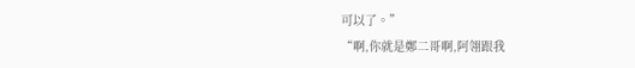可以了。”
“啊,你就是鄭二哥啊,阿翎跟我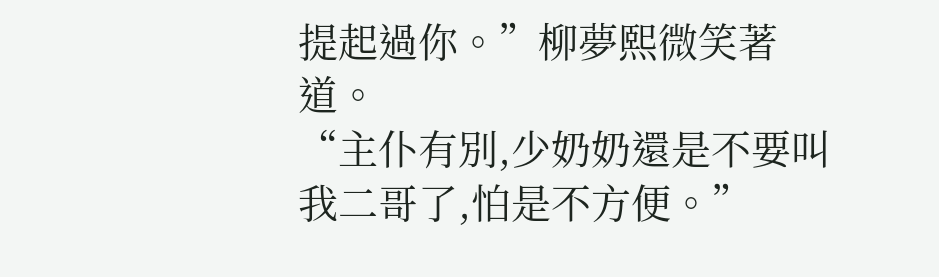提起過你。”柳夢熙微笑著道。
“主仆有別,少奶奶還是不要叫我二哥了,怕是不方便。”